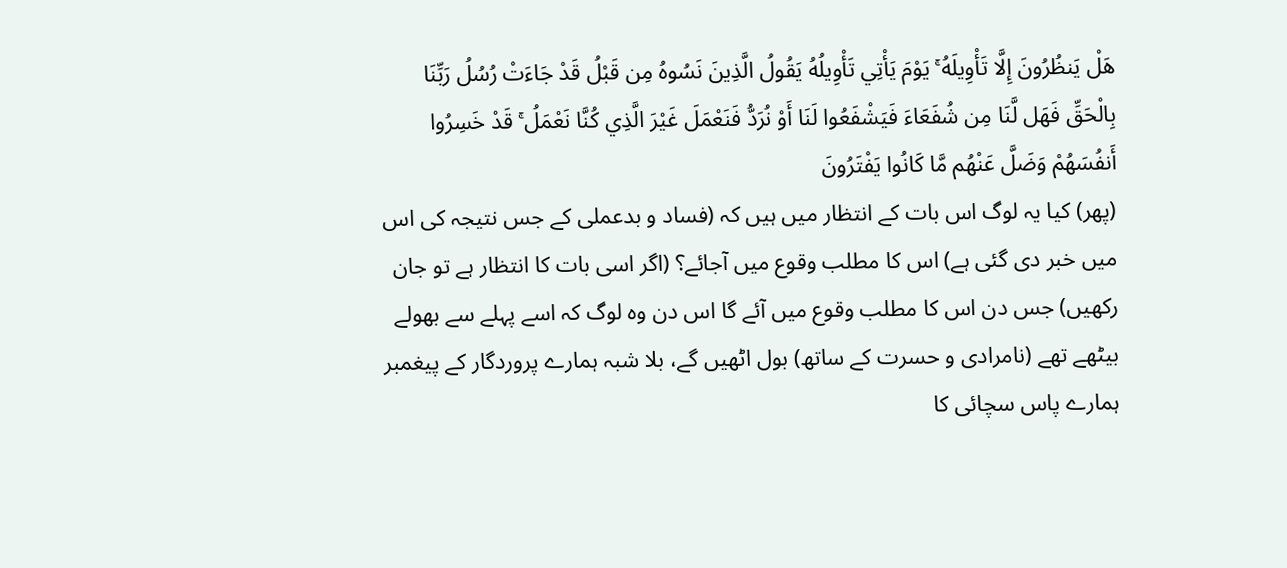هَلْ يَنظُرُونَ إِلَّا تَأْوِيلَهُ ۚ يَوْمَ يَأْتِي تَأْوِيلُهُ يَقُولُ الَّذِينَ نَسُوهُ مِن قَبْلُ قَدْ جَاءَتْ رُسُلُ رَبِّنَا بِالْحَقِّ فَهَل لَّنَا مِن شُفَعَاءَ فَيَشْفَعُوا لَنَا أَوْ نُرَدُّ فَنَعْمَلَ غَيْرَ الَّذِي كُنَّا نَعْمَلُ ۚ قَدْ خَسِرُوا أَنفُسَهُمْ وَضَلَّ عَنْهُم مَّا كَانُوا يَفْتَرُونَ
(پھر) کیا یہ لوگ اس بات کے انتظار میں ہیں کہ (فساد و بدعملی کے جس نتیجہ کی اس میں خبر دی گئی ہے) اس کا مطلب وقوع میں آجائے؟ (اگر اسی بات کا انتظار ہے تو جان رکھیں) جس دن اس کا مطلب وقوع میں آئے گا اس دن وہ لوگ کہ اسے پہلے سے بھولے بیٹھے تھے (نامرادی و حسرت کے ساتھ) بول اٹھیں گے، بلا شبہ ہمارے پروردگار کے پیغمبر ہمارے پاس سچائی کا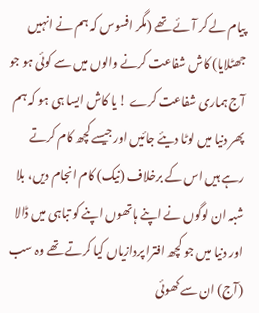پیام لے کر آئے تھے (مگر افسوس کہ ہم نے انہیں جھٹلایا) کاش شفاعت کرنے والوں میں سے کوئی ہو جو آج ہماری شفاعت کرے ! یا کاش ایسا ہی ہو کہ ہم پھر دنیا میں لوٹا دیئے جائیں اور جیسے کچھ کام کرتے رہے ہیں اس کے برخلاف (نیک) کام انجام دیں، بلا شبہ ان لوگوں نے اپنے ہاتھوں اپنے کو تباہی میں ڈالا اور دنیا میں جو کچھ افترا پردازیاں کیا کرتے تھے وہ سب (آج) ان سے کھوئی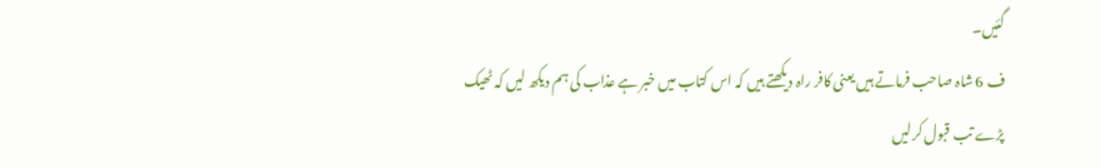گئیں۔
ف 6 شاہ صاحب فرماتے ہیں یعنی کافر راہ دیکھتے ہیں کہ اس کتاب میں خبر ہے عذاب کی ہم دیکھ لیں کہ ٹھیک پڑے تب قبول کرلیں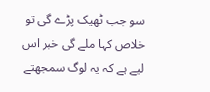سو جب ٹھیک پڑے گی تو خلاص کہا ملے گی خبر اس لیے ہے کہ یہ لوگ سمجھتے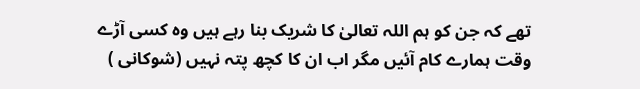تھے کہ جن کو ہم اللہ تعالیٰ کا شریک بنا رہے ہیں وہ کسی آڑے وقت ہمارے کام آئیں مگر اب ان کا کچھ پتہ نہیں (شوکانی )